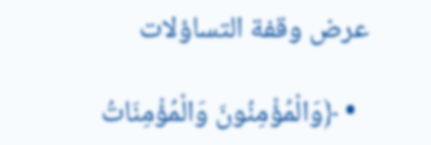عرض وقفة التساؤلات

  • ﴿وَالْمُؤْمِنُونَ وَالْمُؤْمِنَاتُ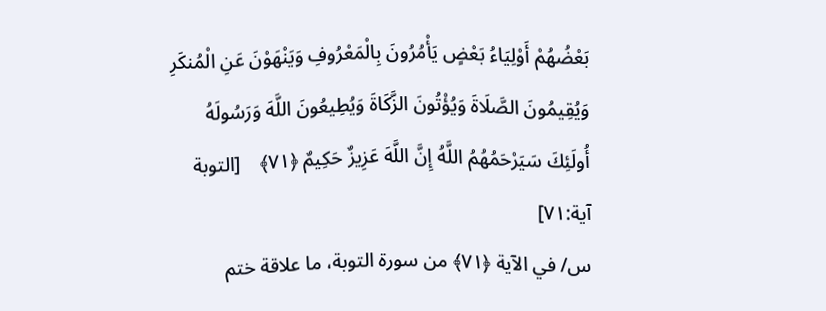بَعْضُهُمْ أَوْلِيَاءُ بَعْضٍ يَأْمُرُونَ بِالْمَعْرُوفِ وَيَنْهَوْنَ عَنِ الْمُنكَرِ وَيُقِيمُونَ الصَّلَاةَ وَيُؤْتُونَ الزَّكَاةَ وَيُطِيعُونَ اللَّهَ وَرَسُولَهُ أُولَئِكَ سَيَرْحَمُهُمُ اللَّهُ إِنَّ اللَّهَ عَزِيزٌ حَكِيمٌ ﴿٧١﴾    [التوبة   آية:٧١]
س/ في الآية ﴿٧١﴾ من سورة التوبة، ما علاقة ختم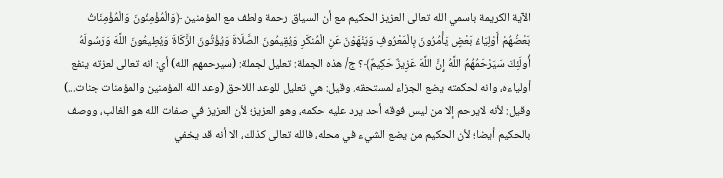الآية الكريمة باسمي الله تعالى العزيز الحكيم مع أن السياق رحمة ولطف مع المؤمنين ﴿وَالْمُؤْمِنُونَ وَالْمُؤْمِنَاتُ بَعْضُهُمْ أَوْلِيَاءُ بَعْضٍ يَأْمُرُونَ بِالْمَعْرُوفِ وَيَنْهَوْنَ عَنِ الْمُنكَرِ وَيُقِيمُونَ الصَّلَاةَ وَيُؤْتُونَ الزَّكَاةَ وَيُطِيعُونَ اللَّهَ وَرَسُولَهُ أُولَئِكَ سَيَرْحَمُهُمُ اللَّهُ إِنَّ اللَّهَ عَزِيزٌ حَكِيمٌ﴾؟ ج/ هذه الجملة: تعليل لجملة: (سيرحمهم الله) أي: انه تعالى لعزته ينفع أولياءه، وانه لحكمته يضع الجزاء لمستحقه. وقيل: هي تعليل للوعد اللاحق (وعد الله المؤمنين والمؤمنات جنات...) وقيل: لأنه لايرحم إلا من ليس فوقه أحد يرد عليه حكمه، وهو العزيز؛ لأن العزيز في صفات الله هو الغالب، ووصف بالحكيم أيضا؛ لأن الحكيم من يضع الشيء في محله، فالله تعالى كذلك، الا أنه قد يخفي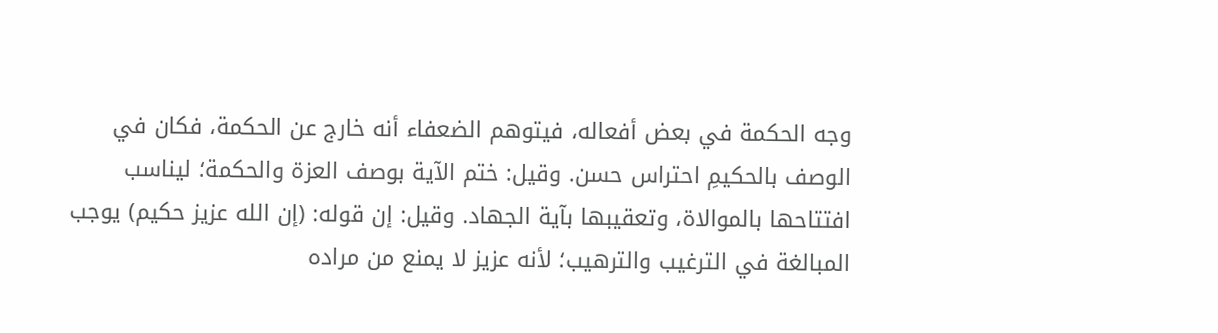وجه الحكمة في بعض أفعاله، فيتوهم الضعفاء أنه خارج عن الحكمة، فكان في الوصف بالحكيمِ احتراس حسن. وقيل: ختم الآية بوصف العزة والحكمة؛ ليناسب افتتاحها بالموالاة، وتعقيبها بآية الجهاد. وقيل: إن قوله: (إن الله عزيز حكيم) يوجب المبالغة في الترغيب والترهيب؛ لأنه عزيز لا يمنع من مراده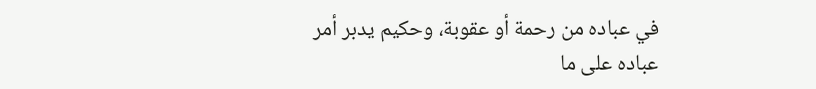في عباده من رحمة أو عقوبة، وحكيم يدبر أمر عباده على ما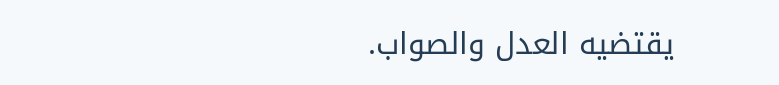يقتضيه العدل والصواب.